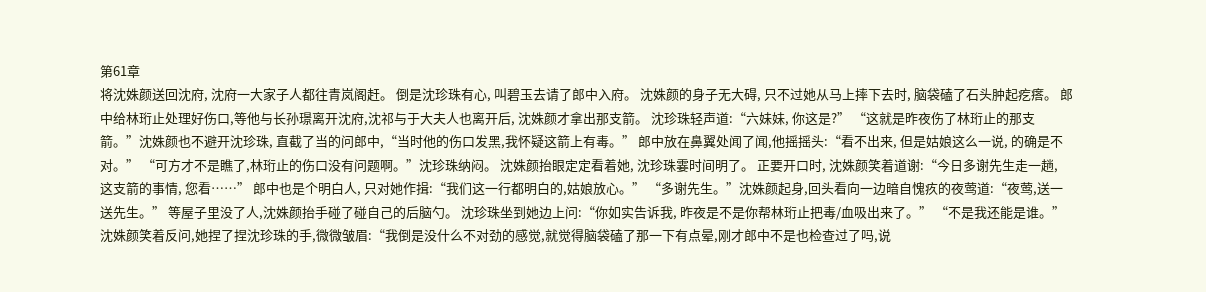第61章
将沈姝颜送回沈府, 沈府一大家子人都往青岚阁赶。 倒是沈珍珠有心, 叫碧玉去请了郎中入府。 沈姝颜的身子无大碍, 只不过她从马上摔下去时, 脑袋磕了石头肿起疙瘩。 郎中给林珩止处理好伤口,等他与长孙璟离开沈府,沈祁与于大夫人也离开后, 沈姝颜才拿出那支箭。 沈珍珠轻声道:“六妹妹, 你这是?” “这就是昨夜伤了林珩止的那支箭。”沈姝颜也不避开沈珍珠, 直截了当的问郎中,“当时他的伤口发黑,我怀疑这箭上有毒。” 郎中放在鼻翼处闻了闻,他摇摇头:“看不出来, 但是姑娘这么一说, 的确是不对。” “可方才不是瞧了,林珩止的伤口没有问题啊。”沈珍珠纳闷。 沈姝颜抬眼定定看着她, 沈珍珠霎时间明了。 正要开口时, 沈姝颜笑着道谢:“今日多谢先生走一趟, 这支箭的事情, 您看……” 郎中也是个明白人, 只对她作揖:“我们这一行都明白的,姑娘放心。” “多谢先生。”沈姝颜起身,回头看向一边暗自愧疚的夜莺道:“夜莺,送一送先生。” 等屋子里没了人,沈姝颜抬手碰了碰自己的后脑勺。 沈珍珠坐到她边上问:“你如实告诉我, 昨夜是不是你帮林珩止把毒/血吸出来了。” “不是我还能是谁。”沈姝颜笑着反问,她捏了捏沈珍珠的手,微微皱眉:“我倒是没什么不对劲的感觉,就觉得脑袋磕了那一下有点晕,刚才郎中不是也检查过了吗,说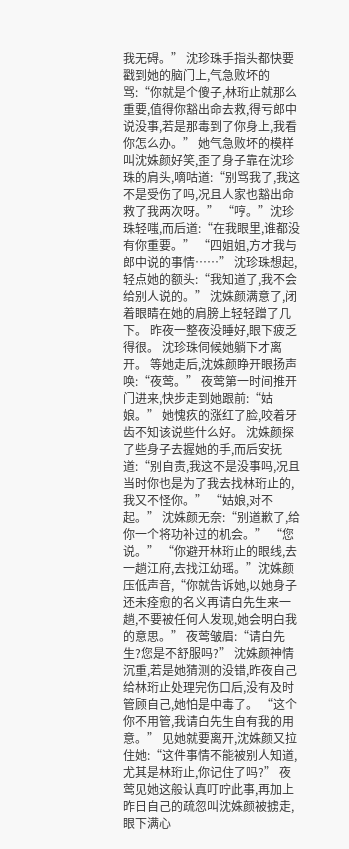我无碍。” 沈珍珠手指头都快要戳到她的脑门上,气急败坏的骂:“你就是个傻子,林珩止就那么重要,值得你豁出命去救,得亏郎中说没事,若是那毒到了你身上,我看你怎么办。” 她气急败坏的模样叫沈姝颜好笑,歪了身子靠在沈珍珠的肩头,嘀咕道:“别骂我了,我这不是受伤了吗,况且人家也豁出命救了我两次呀。” “哼。”沈珍珠轻嗤,而后道:“在我眼里,谁都没有你重要。” “四姐姐,方才我与郎中说的事情……” 沈珍珠想起,轻点她的额头:“我知道了,我不会给别人说的。” 沈姝颜满意了,闭着眼睛在她的肩膀上轻轻蹭了几下。 昨夜一整夜没睡好,眼下疲乏得很。 沈珍珠伺候她躺下才离开。 等她走后,沈姝颜睁开眼扬声唤:“夜莺。” 夜莺第一时间推开门进来,快步走到她跟前:“姑娘。” 她愧疚的涨红了脸,咬着牙齿不知该说些什么好。 沈姝颜探了些身子去握她的手,而后安抚道:“别自责,我这不是没事吗,况且当时你也是为了我去找林珩止的,我又不怪你。” “姑娘,对不起。” 沈姝颜无奈:“别道歉了,给你一个将功补过的机会。” “您说。” “你避开林珩止的眼线,去一趟江府,去找江幼瑶。”沈姝颜压低声音,“你就告诉她,以她身子还未痊愈的名义再请白先生来一趟,不要被任何人发现,她会明白我的意思。” 夜莺皱眉:“请白先生?您是不舒服吗?” 沈姝颜神情沉重,若是她猜测的没错,昨夜自己给林珩止处理完伤口后,没有及时管顾自己,她怕是中毒了。 “这个你不用管,我请白先生自有我的用意。” 见她就要离开,沈姝颜又拉住她:“这件事情不能被别人知道,尤其是林珩止,你记住了吗?” 夜莺见她这般认真叮咛此事,再加上昨日自己的疏忽叫沈姝颜被掳走,眼下满心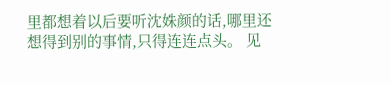里都想着以后要听沈姝颜的话,哪里还想得到别的事情,只得连连点头。 见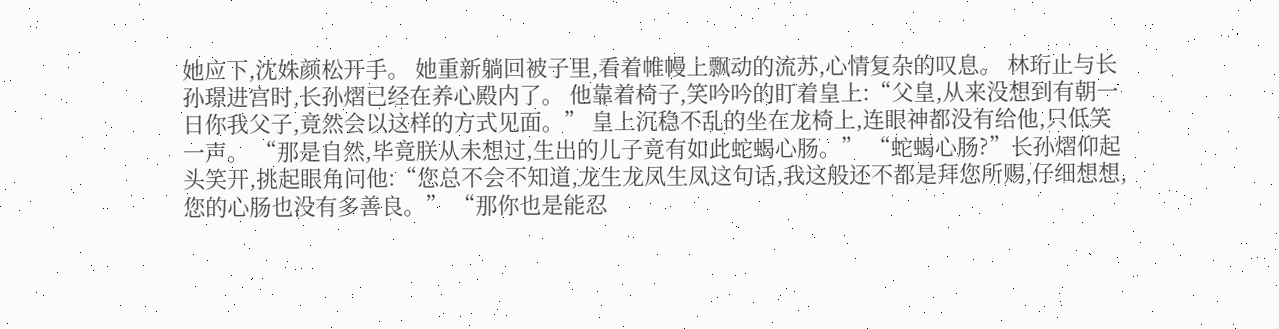她应下,沈姝颜松开手。 她重新躺回被子里,看着帷幔上飘动的流苏,心情复杂的叹息。 林珩止与长孙璟进宫时,长孙熠已经在养心殿内了。 他靠着椅子,笑吟吟的盯着皇上:“父皇,从来没想到有朝一日你我父子,竟然会以这样的方式见面。” 皇上沉稳不乱的坐在龙椅上,连眼神都没有给他,只低笑一声。 “那是自然,毕竟朕从未想过,生出的儿子竟有如此蛇蝎心肠。” “蛇蝎心肠?”长孙熠仰起头笑开,挑起眼角问他:“您总不会不知道,龙生龙凤生凤这句话,我这般还不都是拜您所赐,仔细想想,您的心肠也没有多善良。” “那你也是能忍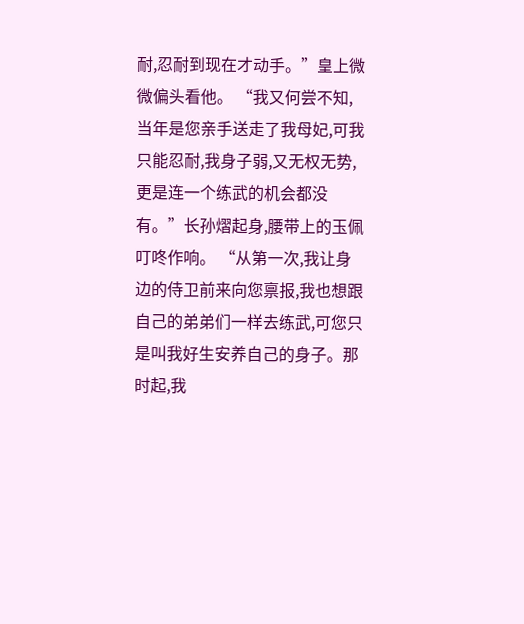耐,忍耐到现在才动手。”皇上微微偏头看他。 “我又何尝不知,当年是您亲手送走了我母妃,可我只能忍耐,我身子弱,又无权无势,更是连一个练武的机会都没有。”长孙熠起身,腰带上的玉佩叮咚作响。 “从第一次,我让身边的侍卫前来向您禀报,我也想跟自己的弟弟们一样去练武,可您只是叫我好生安养自己的身子。那时起,我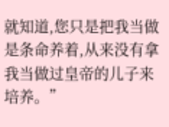就知道,您只是把我当做是条命养着,从来没有拿我当做过皇帝的儿子来培养。”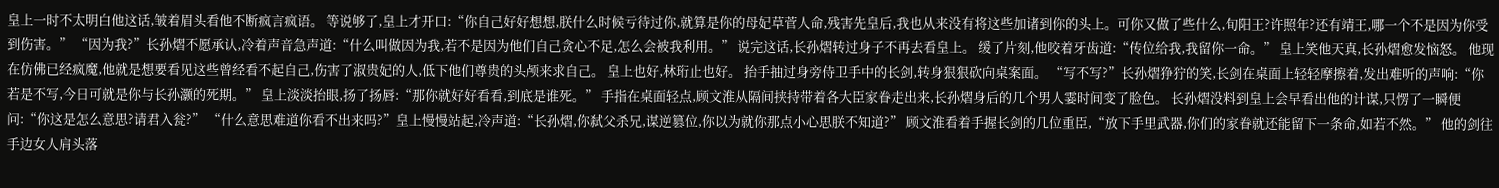皇上一时不太明白他这话,皱着眉头看他不断疯言疯语。 等说够了,皇上才开口:“你自己好好想想,朕什么时候亏待过你,就算是你的母妃草菅人命,残害先皇后,我也从来没有将这些加诸到你的头上。可你又做了些什么,旬阳王?许照年?还有靖王,哪一个不是因为你受到伤害。” “因为我?”长孙熠不愿承认,冷着声音急声道:“什么叫做因为我,若不是因为他们自己贪心不足,怎么会被我利用。” 说完这话,长孙熠转过身子不再去看皇上。 缓了片刻,他咬着牙齿道:“传位给我,我留你一命。” 皇上笑他天真,长孙熠愈发恼怒。 他现在仿佛已经疯魔,他就是想要看见这些曾经看不起自己,伤害了淑贵妃的人,低下他们尊贵的头颅来求自己。 皇上也好,林珩止也好。 抬手抽过身旁侍卫手中的长剑,转身狠狠砍向桌案面。 “写不写?”长孙熠狰狞的笑,长剑在桌面上轻轻摩擦着,发出难听的声响:“你若是不写,今日可就是你与长孙灏的死期。” 皇上淡淡抬眼,扬了扬唇:“那你就好好看看,到底是谁死。” 手指在桌面轻点,顾文淮从隔间挟持带着各大臣家眷走出来,长孙熠身后的几个男人霎时间变了脸色。 长孙熠没料到皇上会早看出他的计谋,只愣了一瞬便问:“你这是怎么意思?请君入瓮?” “什么意思难道你看不出来吗?”皇上慢慢站起,冷声道:“长孙熠,你弑父杀兄,谋逆篡位,你以为就你那点小心思朕不知道?” 顾文淮看着手握长剑的几位重臣,“放下手里武器,你们的家眷就还能留下一条命,如若不然。” 他的剑往手边女人肩头落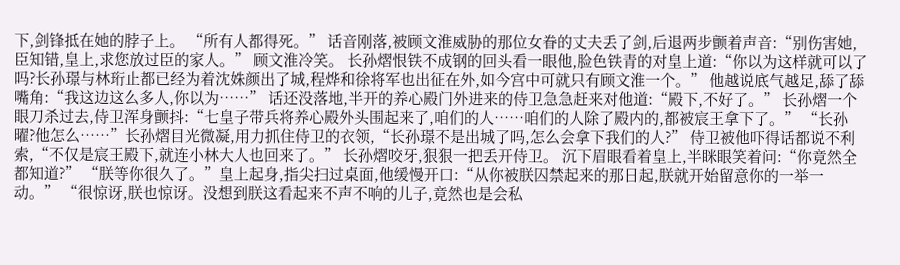下,剑锋抵在她的脖子上。 “所有人都得死。” 话音刚落,被顾文淮威胁的那位女眷的丈夫丢了剑,后退两步颤着声音:“别伤害她,臣知错,皇上,求您放过臣的家人。” 顾文淮冷笑。 长孙熠恨铁不成钢的回头看一眼他,脸色铁青的对皇上道:“你以为这样就可以了吗?长孙璟与林珩止都已经为着沈姝颜出了城,程烨和徐将军也出征在外,如今宫中可就只有顾文淮一个。” 他越说底气越足,舔了舔嘴角:“我这边这么多人,你以为……” 话还没落地,半开的养心殿门外进来的侍卫急急赶来对他道:“殿下,不好了。” 长孙熠一个眼刀杀过去,侍卫浑身颤抖:“七皇子带兵将养心殿外头围起来了,咱们的人……咱们的人除了殿内的,都被宸王拿下了。” “长孙曜?他怎么……”长孙熠目光微凝,用力抓住侍卫的衣领,“长孙璟不是出城了吗,怎么会拿下我们的人?” 侍卫被他吓得话都说不利索,“不仅是宸王殿下,就连小林大人也回来了。” 长孙熠咬牙,狠狠一把丢开侍卫。 沉下眉眼看着皇上,半眯眼笑着问:“你竟然全都知道?” “朕等你很久了。”皇上起身,指尖扫过桌面,他缓慢开口:“从你被朕囚禁起来的那日起,朕就开始留意你的一举一动。” “很惊讶,朕也惊讶。没想到朕这看起来不声不响的儿子,竟然也是会私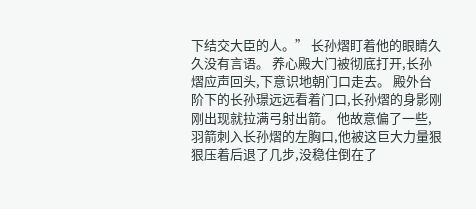下结交大臣的人。” 长孙熠盯着他的眼睛久久没有言语。 养心殿大门被彻底打开,长孙熠应声回头,下意识地朝门口走去。 殿外台阶下的长孙璟远远看着门口,长孙熠的身影刚刚出现就拉满弓射出箭。 他故意偏了一些,羽箭刺入长孙熠的左胸口,他被这巨大力量狠狠压着后退了几步,没稳住倒在了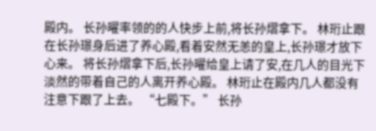殿内。 长孙曜率领的的人快步上前,将长孙熠拿下。 林珩止跟在长孙璟身后进了养心殿,看着安然无恙的皇上,长孙璟才放下心来。 将长孙熠拿下后,长孙曜给皇上请了安,在几人的目光下淡然的带着自己的人离开养心殿。 林珩止在殿内几人都没有注意下跟了上去。 “七殿下。” 长孙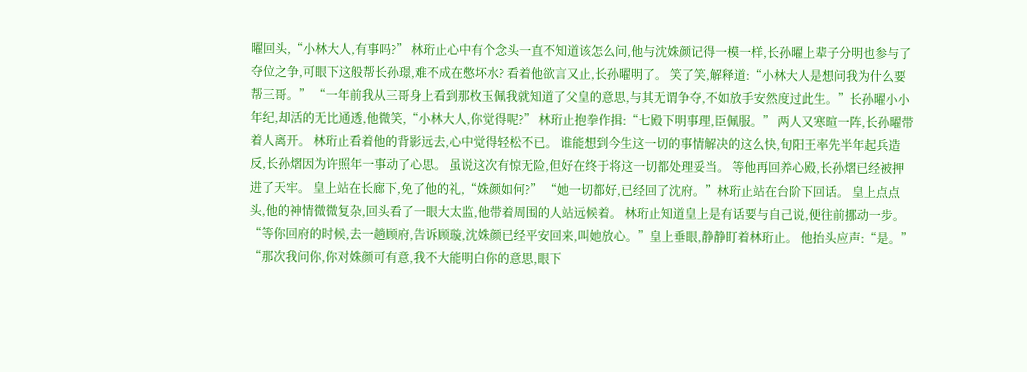曜回头,“小林大人,有事吗?” 林珩止心中有个念头一直不知道该怎么问,他与沈姝颜记得一模一样,长孙曜上辈子分明也参与了夺位之争,可眼下这般帮长孙璟,难不成在憋坏水? 看着他欲言又止,长孙曜明了。 笑了笑,解释道:“小林大人是想问我为什么要帮三哥。” “一年前我从三哥身上看到那枚玉佩我就知道了父皇的意思,与其无谓争夺,不如放手安然度过此生。”长孙曜小小年纪,却活的无比通透,他微笑,“小林大人,你觉得呢?” 林珩止抱拳作揖:“七殿下明事理,臣佩服。” 两人又寒暄一阵,长孙曜带着人离开。 林珩止看着他的背影远去,心中觉得轻松不已。 谁能想到今生这一切的事情解决的这么快,旬阳王率先半年起兵造反,长孙熠因为许照年一事动了心思。 虽说这次有惊无险,但好在终于将这一切都处理妥当。 等他再回养心殿,长孙熠已经被押进了天牢。 皇上站在长廊下,免了他的礼,“姝颜如何?” “她一切都好,已经回了沈府。”林珩止站在台阶下回话。 皇上点点头,他的神情微微复杂,回头看了一眼大太监,他带着周围的人站远候着。 林珩止知道皇上是有话要与自己说,便往前挪动一步。 “等你回府的时候,去一趟顾府,告诉顾璇,沈姝颜已经平安回来,叫她放心。”皇上垂眼,静静盯着林珩止。 他抬头应声:“是。” “那次我问你,你对姝颜可有意,我不大能明白你的意思,眼下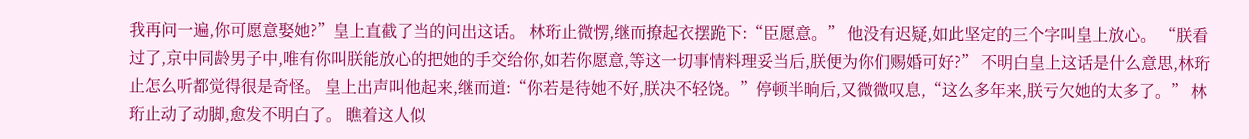我再问一遍,你可愿意娶她?”皇上直截了当的问出这话。 林珩止微愣,继而撩起衣摆跪下:“臣愿意。” 他没有迟疑,如此坚定的三个字叫皇上放心。 “朕看过了,京中同龄男子中,唯有你叫朕能放心的把她的手交给你,如若你愿意,等这一切事情料理妥当后,朕便为你们赐婚可好?” 不明白皇上这话是什么意思,林珩止怎么听都觉得很是奇怪。 皇上出声叫他起来,继而道:“你若是待她不好,朕决不轻饶。”停顿半晌后,又微微叹息,“这么多年来,朕亏欠她的太多了。” 林珩止动了动脚,愈发不明白了。 瞧着这人似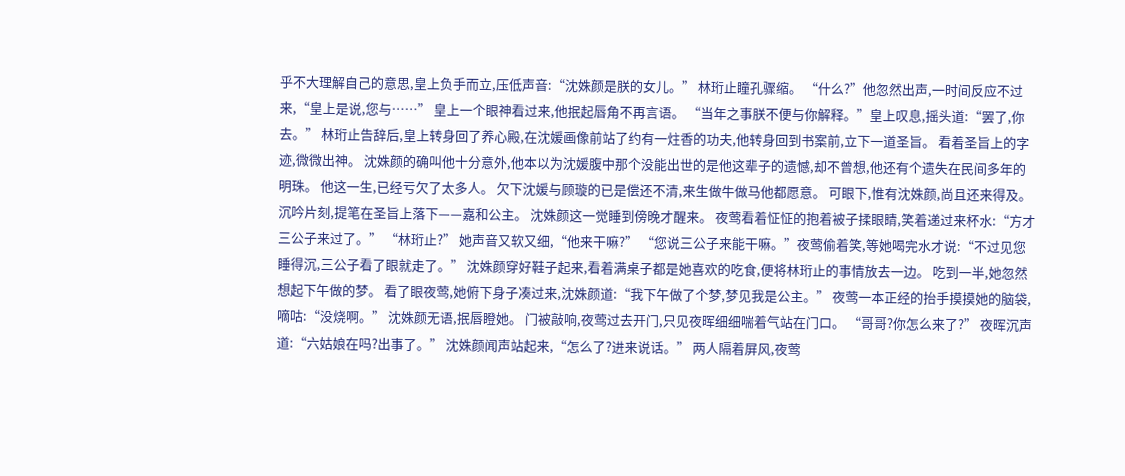乎不大理解自己的意思,皇上负手而立,压低声音:“沈姝颜是朕的女儿。” 林珩止瞳孔骤缩。 “什么?”他忽然出声,一时间反应不过来,“皇上是说,您与……” 皇上一个眼神看过来,他抿起唇角不再言语。 “当年之事朕不便与你解释。”皇上叹息,摇头道:“罢了,你去。” 林珩止告辞后,皇上转身回了养心殿,在沈媛画像前站了约有一炷香的功夫,他转身回到书案前,立下一道圣旨。 看着圣旨上的字迹,微微出神。 沈姝颜的确叫他十分意外,他本以为沈媛腹中那个没能出世的是他这辈子的遗憾,却不曾想,他还有个遗失在民间多年的明珠。 他这一生,已经亏欠了太多人。 欠下沈媛与顾璇的已是偿还不清,来生做牛做马他都愿意。 可眼下,惟有沈姝颜,尚且还来得及。 沉吟片刻,提笔在圣旨上落下——嘉和公主。 沈姝颜这一觉睡到傍晚才醒来。 夜莺看着怔怔的抱着被子揉眼睛,笑着递过来杯水:“方才三公子来过了。” “林珩止?” 她声音又软又细,“他来干嘛?” “您说三公子来能干嘛。”夜莺偷着笑,等她喝完水才说:“不过见您睡得沉,三公子看了眼就走了。” 沈姝颜穿好鞋子起来,看着满桌子都是她喜欢的吃食,便将林珩止的事情放去一边。 吃到一半,她忽然想起下午做的梦。 看了眼夜莺,她俯下身子凑过来,沈姝颜道:“我下午做了个梦,梦见我是公主。” 夜莺一本正经的抬手摸摸她的脑袋,嘀咕:“没烧啊。” 沈姝颜无语,抿唇瞪她。 门被敲响,夜莺过去开门,只见夜晖细细喘着气站在门口。 “哥哥?你怎么来了?” 夜晖沉声道:“六姑娘在吗?出事了。” 沈姝颜闻声站起来,“怎么了?进来说话。” 两人隔着屏风,夜莺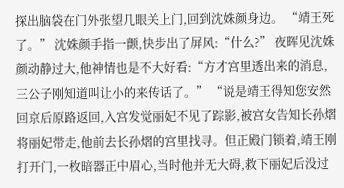探出脑袋在门外张望几眼关上门,回到沈姝颜身边。 “靖王死了。” 沈姝颜手指一颤,快步出了屏风:“什么?” 夜晖见沈姝颜动静过大,他神情也是不大好看:“方才宫里透出来的消息,三公子刚知道叫让小的来传话了。” “说是靖王得知您安然回京后原路返回,入宫发觉丽妃不见了踪影,被宫女告知长孙熠将丽妃带走,他前去长孙熠的宫里找寻。但正殿门锁着,靖王刚打开门,一枚暗器正中眉心,当时他并无大碍,救下丽妃后没过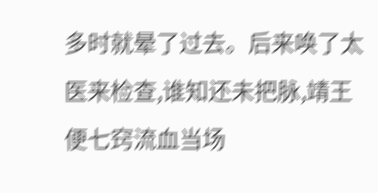多时就晕了过去。后来唤了太医来检查,谁知还未把脉,靖王便七窍流血当场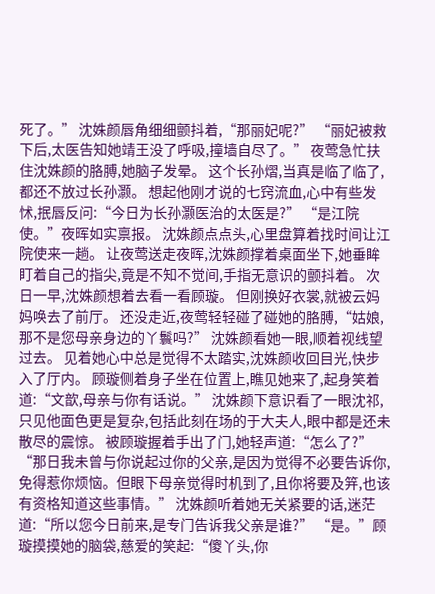死了。” 沈姝颜唇角细细颤抖着,“那丽妃呢?” “丽妃被救下后,太医告知她靖王没了呼吸,撞墙自尽了。” 夜莺急忙扶住沈姝颜的胳膊,她脑子发晕。 这个长孙熠,当真是临了临了,都还不放过长孙灏。 想起他刚才说的七窍流血,心中有些发怵,抿唇反问:“今日为长孙灏医治的太医是?” “是江院使。”夜晖如实禀报。 沈姝颜点点头,心里盘算着找时间让江院使来一趟。 让夜莺送走夜晖,沈姝颜撑着桌面坐下,她垂眸盯着自己的指尖,竟是不知不觉间,手指无意识的颤抖着。 次日一早,沈姝颜想着去看一看顾璇。 但刚换好衣裳,就被云妈妈唤去了前厅。 还没走近,夜莺轻轻碰了碰她的胳膊,“姑娘,那不是您母亲身边的丫鬟吗?” 沈姝颜看她一眼,顺着视线望过去。 见着她心中总是觉得不太踏实,沈姝颜收回目光,快步入了厅内。 顾璇侧着身子坐在位置上,瞧见她来了,起身笑着道:“文歆,母亲与你有话说。” 沈姝颜下意识看了一眼沈祁,只见他面色更是复杂,包括此刻在场的于大夫人,眼中都是还未散尽的震惊。 被顾璇握着手出了门,她轻声道:“怎么了?” “那日我未曾与你说起过你的父亲,是因为觉得不必要告诉你,免得惹你烦恼。但眼下母亲觉得时机到了,且你将要及笄,也该有资格知道这些事情。” 沈姝颜听着她无关紧要的话,迷茫道:“所以您今日前来,是专门告诉我父亲是谁?” “是。”顾璇摸摸她的脑袋,慈爱的笑起:“傻丫头,你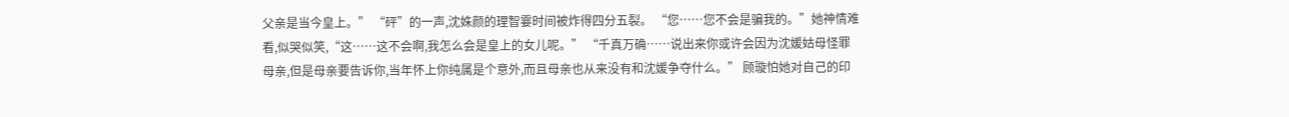父亲是当今皇上。” “砰”的一声,沈姝颜的理智霎时间被炸得四分五裂。 “您……您不会是骗我的。”她神情难看,似哭似笑,“这……这不会啊,我怎么会是皇上的女儿呢。” “千真万确……说出来你或许会因为沈媛姑母怪罪母亲,但是母亲要告诉你,当年怀上你纯属是个意外,而且母亲也从来没有和沈媛争夺什么。” 顾璇怕她对自己的印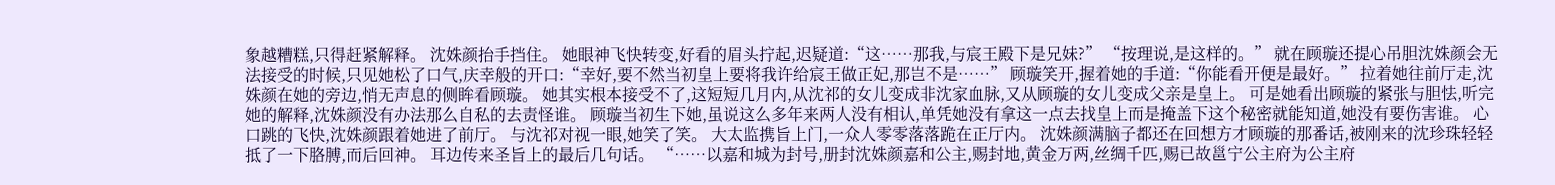象越糟糕,只得赶紧解释。 沈姝颜抬手挡住。 她眼神飞快转变,好看的眉头拧起,迟疑道:“这……那我,与宸王殿下是兄妹?” “按理说,是这样的。” 就在顾璇还提心吊胆沈姝颜会无法接受的时候,只见她松了口气,庆幸般的开口:“幸好,要不然当初皇上要将我许给宸王做正妃,那岂不是……” 顾璇笑开,握着她的手道:“你能看开便是最好。” 拉着她往前厅走,沈姝颜在她的旁边,悄无声息的侧眸看顾璇。 她其实根本接受不了,这短短几月内,从沈祁的女儿变成非沈家血脉,又从顾璇的女儿变成父亲是皇上。 可是她看出顾璇的紧张与胆怯,听完她的解释,沈姝颜没有办法那么自私的去责怪谁。 顾璇当初生下她,虽说这么多年来两人没有相认,单凭她没有拿这一点去找皇上而是掩盖下这个秘密就能知道,她没有要伤害谁。 心口跳的飞快,沈姝颜跟着她进了前厅。 与沈祁对视一眼,她笑了笑。 大太监携旨上门,一众人零零落落跪在正厅内。 沈姝颜满脑子都还在回想方才顾璇的那番话,被刚来的沈珍珠轻轻抵了一下胳膊,而后回神。 耳边传来圣旨上的最后几句话。 “……以嘉和城为封号,册封沈姝颜嘉和公主,赐封地,黄金万两,丝绸千匹,赐已故邕宁公主府为公主府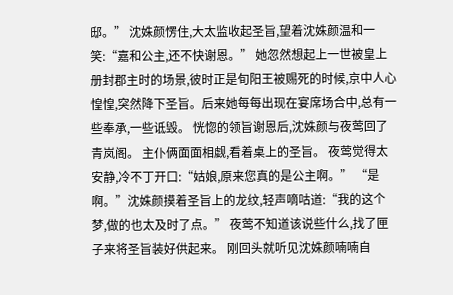邸。” 沈姝颜愣住,大太监收起圣旨,望着沈姝颜温和一笑:“嘉和公主,还不快谢恩。” 她忽然想起上一世被皇上册封郡主时的场景,彼时正是旬阳王被赐死的时候,京中人心惶惶,突然降下圣旨。后来她每每出现在宴席场合中,总有一些奉承,一些诋毁。 恍惚的领旨谢恩后,沈姝颜与夜莺回了青岚阁。 主仆俩面面相觑,看着桌上的圣旨。 夜莺觉得太安静,冷不丁开口:“姑娘,原来您真的是公主啊。” “是啊。”沈姝颜摸着圣旨上的龙纹,轻声嘀咕道:“我的这个梦,做的也太及时了点。” 夜莺不知道该说些什么,找了匣子来将圣旨装好供起来。 刚回头就听见沈姝颜喃喃自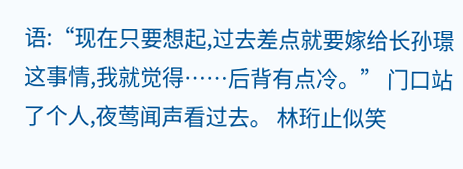语:“现在只要想起,过去差点就要嫁给长孙璟这事情,我就觉得……后背有点冷。” 门口站了个人,夜莺闻声看过去。 林珩止似笑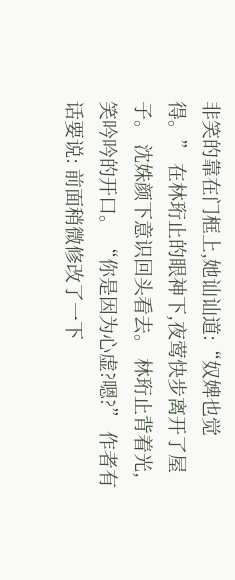非笑的靠在门框上,她讪讪道:“奴婢也觉得。” 在林珩止的眼神下,夜莺快步离开了屋子。 沈姝颜下意识回头看去。 林珩止背着光,笑吟吟的开口。 “你是因为心虚?嗯?” 作者有话要说: 前面稍微修改了一下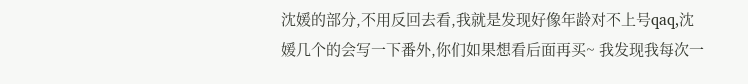沈媛的部分,不用反回去看,我就是发现好像年龄对不上号qaq,沈媛几个的会写一下番外,你们如果想看后面再买~ 我发现我每次一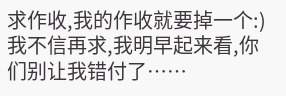求作收,我的作收就要掉一个:) 我不信再求,我明早起来看,你们别让我错付了……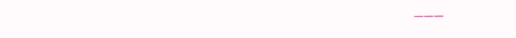———